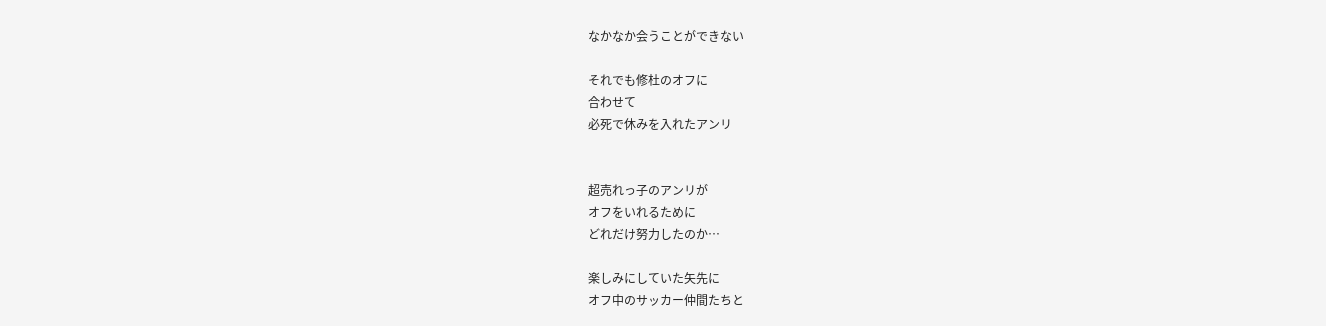なかなか会うことができない

それでも修杜のオフに
合わせて
必死で休みを入れたアンリ


超売れっ子のアンリが
オフをいれるために
どれだけ努力したのか…

楽しみにしていた矢先に
オフ中のサッカー仲間たちと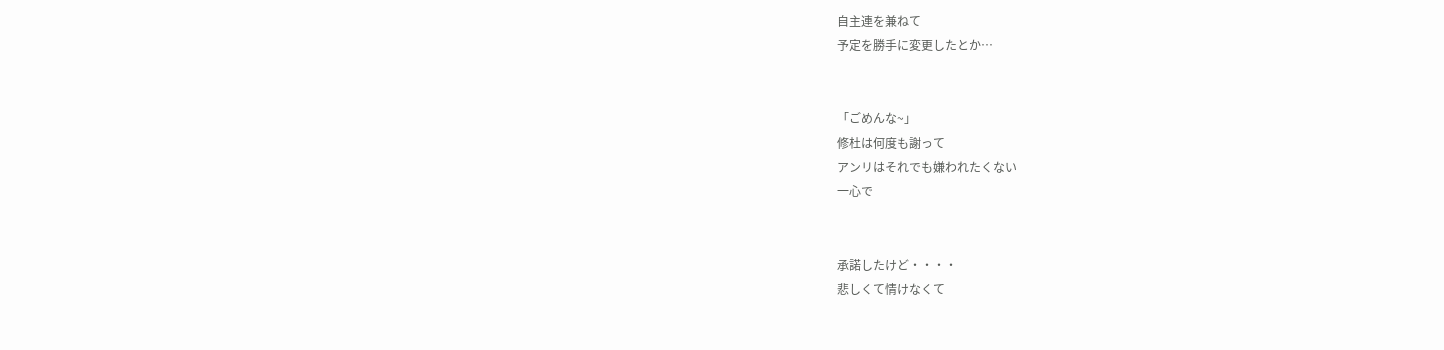自主連を兼ねて
予定を勝手に変更したとか…


「ごめんな~」
修杜は何度も謝って
アンリはそれでも嫌われたくない
一心で


承諾したけど・・・・
悲しくて情けなくて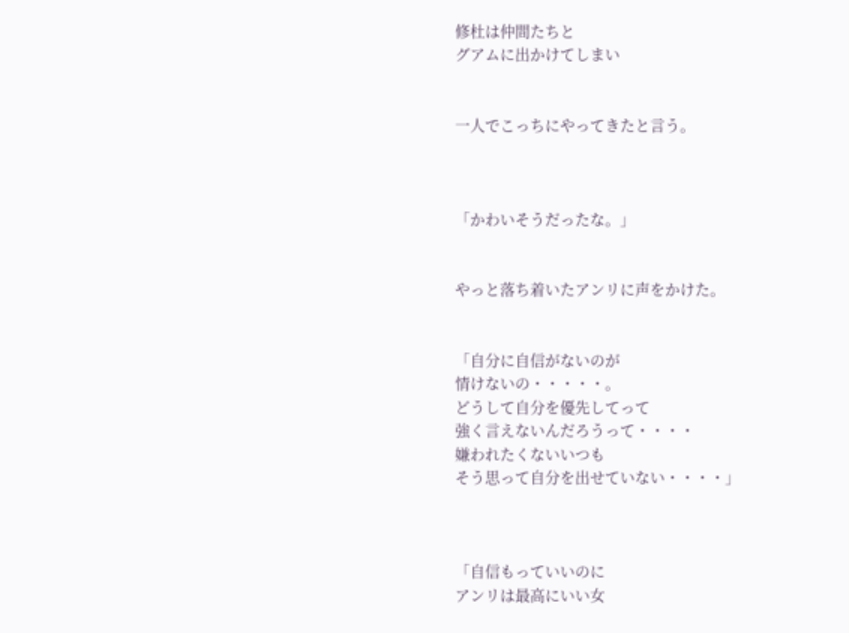修杜は仲間たちと
グアムに出かけてしまい


一人でこっちにやってきたと言う。



「かわいそうだったな。」


やっと落ち着いたアンリに声をかけた。


「自分に自信がないのが
情けないの・・・・・。
どうして自分を優先してって
強く言えないんだろうって・・・・
嫌われたくないいつも
そう思って自分を出せていない・・・・」



「自信もっていいのに
アンリは最高にいい女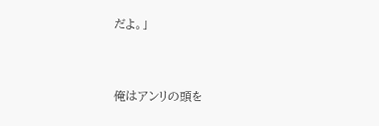だよ。」


俺はアンリの頭を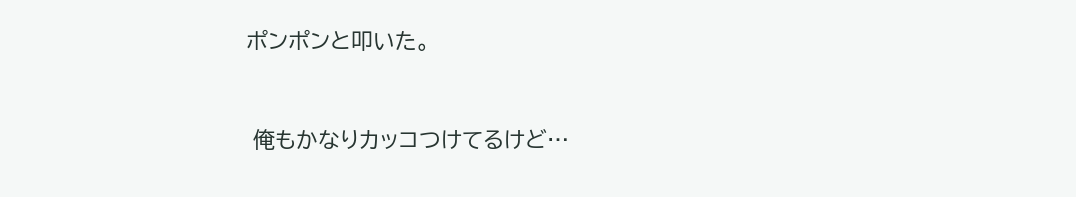ポンポンと叩いた。


 俺もかなりカッコつけてるけど…